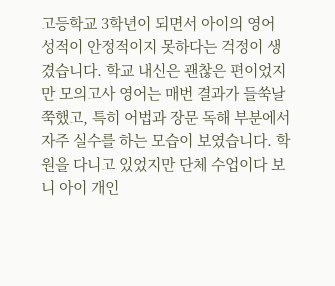고등학교 3학년이 되면서 아이의 영어 성적이 안정적이지 못하다는 걱정이 생겼습니다. 학교 내신은 괜찮은 편이었지만 모의고사 영어는 매번 결과가 들쑥날쭉했고, 특히 어법과 장문 독해 부분에서 자주 실수를 하는 모습이 보였습니다. 학원을 다니고 있었지만 단체 수업이다 보니 아이 개인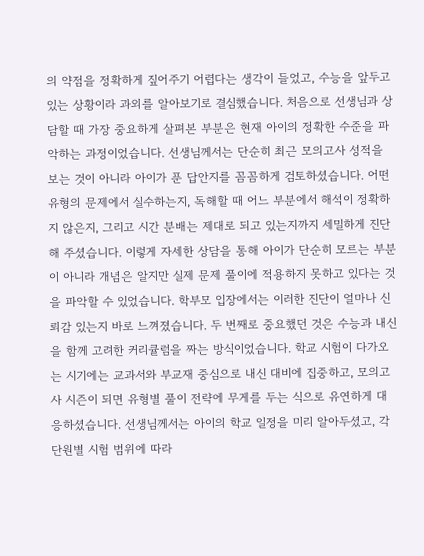의 약점을 정확하게 짚어주기 어렵다는 생각이 들었고, 수능을 앞두고 있는 상황이라 과외를 알아보기로 결심했습니다. 처음으로 선생님과 상담할 때 가장 중요하게 살펴본 부분은 현재 아이의 정확한 수준을 파악하는 과정이었습니다. 선생님께서는 단순히 최근 모의고사 성적을 보는 것이 아니라 아이가 푼 답안지를 꼼꼼하게 검토하셨습니다. 어떤 유형의 문제에서 실수하는지, 독해할 때 어느 부분에서 해석이 정확하지 않은지, 그리고 시간 분배는 제대로 되고 있는지까지 세밀하게 진단해 주셨습니다. 이렇게 자세한 상담을 통해 아이가 단순히 모르는 부분이 아니라 개념은 알지만 실제 문제 풀이에 적용하지 못하고 있다는 것을 파악할 수 있었습니다. 학부모 입장에서는 이러한 진단이 얼마나 신뢰감 있는지 바로 느껴졌습니다. 두 번째로 중요했던 것은 수능과 내신을 함께 고려한 커리큘럼을 짜는 방식이었습니다. 학교 시험이 다가오는 시기에는 교과서와 부교재 중심으로 내신 대비에 집중하고, 모의고사 시즌이 되면 유형별 풀이 전략에 무게를 두는 식으로 유연하게 대응하셨습니다. 선생님께서는 아이의 학교 일정을 미리 알아두셨고, 각 단원별 시험 범위에 따라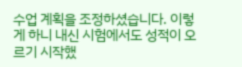수업 계획을 조정하셨습니다. 이렇게 하니 내신 시험에서도 성적이 오르기 시작했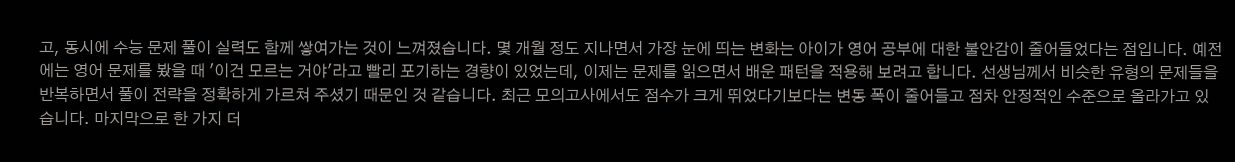고, 동시에 수능 문제 풀이 실력도 함께 쌓여가는 것이 느껴졌습니다. 몇 개월 정도 지나면서 가장 눈에 띄는 변화는 아이가 영어 공부에 대한 불안감이 줄어들었다는 점입니다. 예전에는 영어 문제를 봤을 때 '이건 모르는 거야'라고 빨리 포기하는 경향이 있었는데, 이제는 문제를 읽으면서 배운 패턴을 적용해 보려고 합니다. 선생님께서 비슷한 유형의 문제들을 반복하면서 풀이 전략을 정확하게 가르쳐 주셨기 때문인 것 같습니다. 최근 모의고사에서도 점수가 크게 뛰었다기보다는 변동 폭이 줄어들고 점차 안정적인 수준으로 올라가고 있습니다. 마지막으로 한 가지 더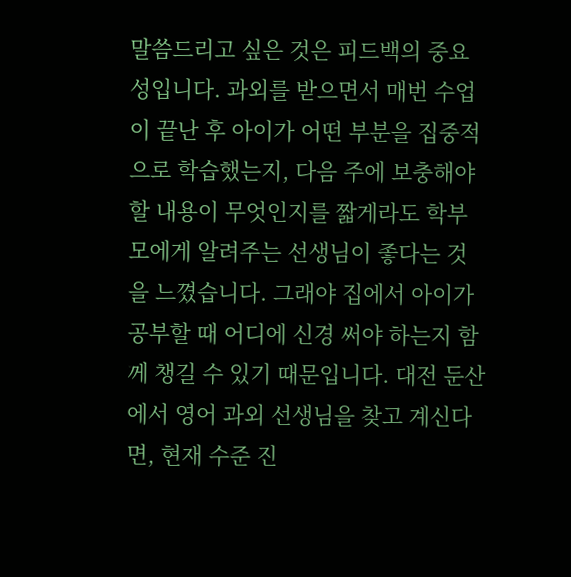말씀드리고 싶은 것은 피드백의 중요성입니다. 과외를 받으면서 매번 수업이 끝난 후 아이가 어떤 부분을 집중적으로 학습했는지, 다음 주에 보충해야 할 내용이 무엇인지를 짧게라도 학부모에게 알려주는 선생님이 좋다는 것을 느꼈습니다. 그래야 집에서 아이가 공부할 때 어디에 신경 써야 하는지 함께 챙길 수 있기 때문입니다. 대전 둔산에서 영어 과외 선생님을 찾고 계신다면, 현재 수준 진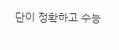단이 정확하고 수능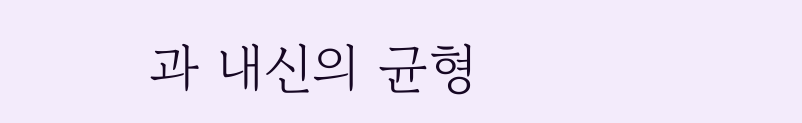과 내신의 균형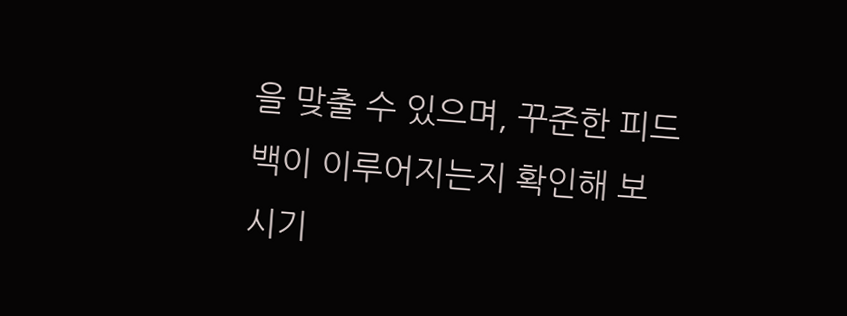을 맞출 수 있으며, 꾸준한 피드백이 이루어지는지 확인해 보시기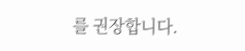를 권장합니다.